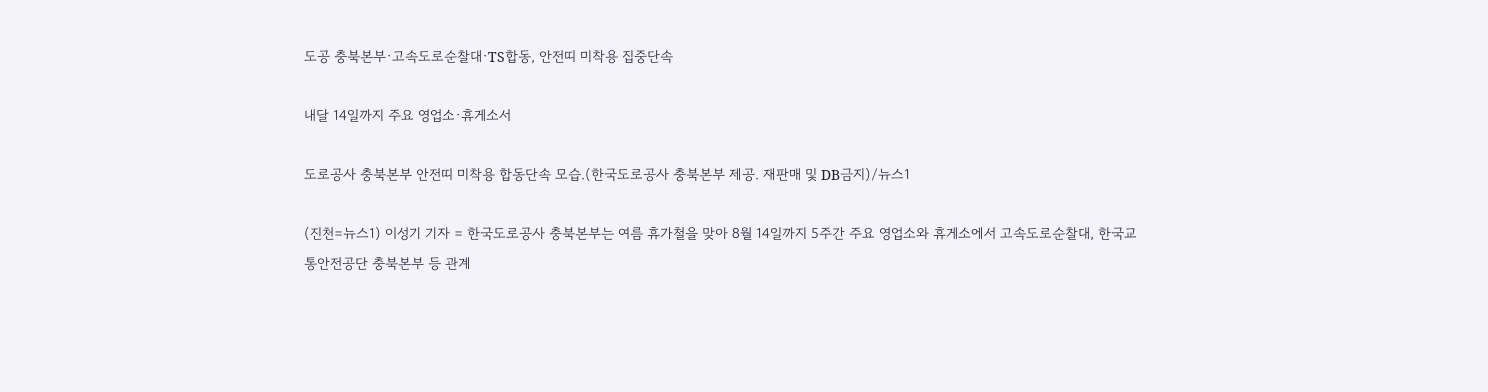도공 충북본부·고속도로순찰대·TS합동, 안전띠 미착용 집중단속

내달 14일까지 주요 영업소·휴게소서

도로공사 충북본부 안전띠 미착용 합동단속 모습.(한국도로공사 충북본부 제공. 재판매 및 DB금지)/뉴스1

(진천=뉴스1) 이성기 기자 = 한국도로공사 충북본부는 여름 휴가철을 맞아 8월 14일까지 5주간 주요 영업소와 휴게소에서 고속도로순찰대, 한국교통안전공단 충북본부 등 관계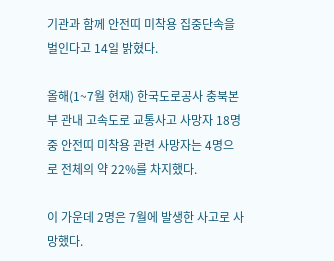기관과 함께 안전띠 미착용 집중단속을 벌인다고 14일 밝혔다.

올해(1~7월 현재) 한국도로공사 충북본부 관내 고속도로 교통사고 사망자 18명 중 안전띠 미착용 관련 사망자는 4명으로 전체의 약 22%를 차지했다.

이 가운데 2명은 7월에 발생한 사고로 사망했다.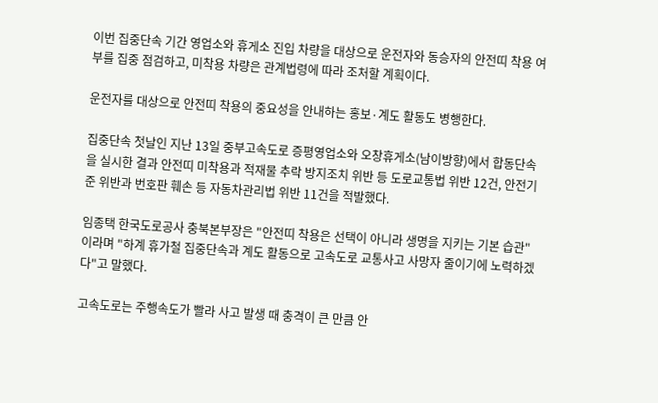이번 집중단속 기간 영업소와 휴게소 진입 차량을 대상으로 운전자와 동승자의 안전띠 착용 여부를 집중 점검하고, 미착용 차량은 관계법령에 따라 조처할 계획이다.

운전자를 대상으로 안전띠 착용의 중요성을 안내하는 홍보·계도 활동도 병행한다.

집중단속 첫날인 지난 13일 중부고속도로 증평영업소와 오창휴게소(남이방향)에서 합동단속을 실시한 결과 안전띠 미착용과 적재물 추락 방지조치 위반 등 도로교통법 위반 12건, 안전기준 위반과 번호판 훼손 등 자동차관리법 위반 11건을 적발했다.

임종택 한국도로공사 충북본부장은 "안전띠 착용은 선택이 아니라 생명을 지키는 기본 습관"이라며 "하계 휴가철 집중단속과 계도 활동으로 고속도로 교통사고 사망자 줄이기에 노력하겠다"고 말했다.

고속도로는 주행속도가 빨라 사고 발생 때 충격이 큰 만큼 안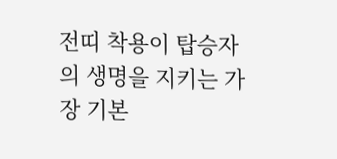전띠 착용이 탑승자의 생명을 지키는 가장 기본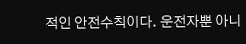적인 안전수칙이다. 운전자뿐 아니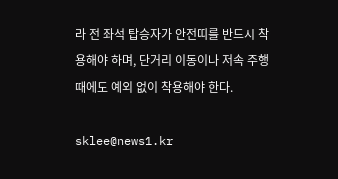라 전 좌석 탑승자가 안전띠를 반드시 착용해야 하며, 단거리 이동이나 저속 주행 때에도 예외 없이 착용해야 한다.

sklee@news1.kr